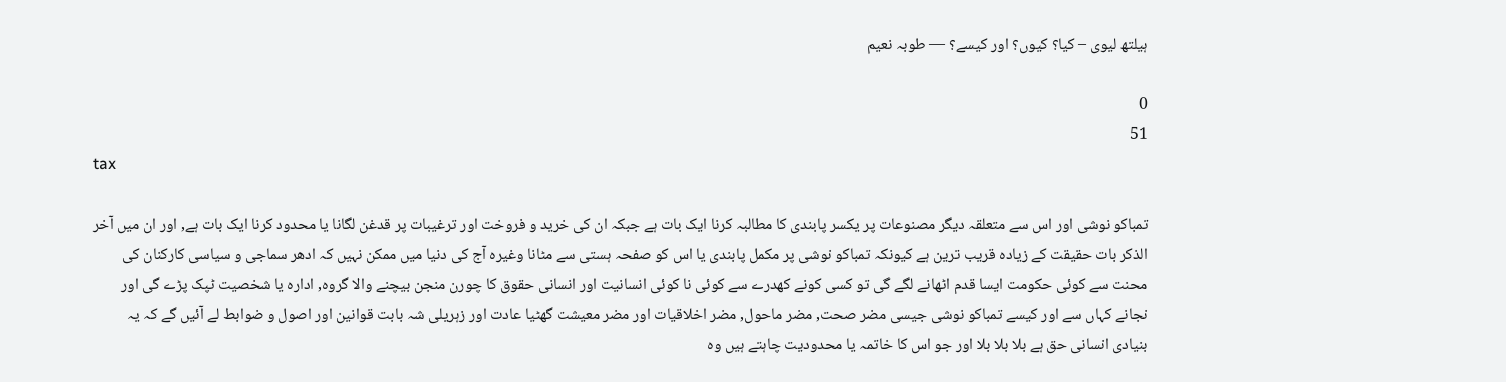ہیلتھ لیوی – کیا؟ کیوں؟ اور کیسے؟ — طوبہ نعیم

0
51
tax

تمباکو نوشی اور اس سے متعلقہ دیگر مصنوعات پر یکسر پابندی کا مطالبہ کرنا ایک بات ہے جبکہ ان کی خرید و فروخت اور ترغیبات پر قدغن لگانا یا محدود کرنا ایک بات ہے, اور ان میں آخر الذکر بات حقیقت کے زیادہ قریب ترین ہے کیونکہ تمباکو نوشی پر مکمل پابندی یا اس کو صفحہ ہستی سے مٹانا وغیرہ آج کی دنیا میں ممکن نہیں کہ ادھر سماجی و سیاسی کارکنان کی محنت سے کوئی حکومت ایسا قدم اٹھانے لگے گی تو کسی کونے کھدرے سے کوئی نا کوئی انسانیت اور انسانی حقوق کا چورن منجن بیچنے والا گروہ, ادارہ یا شخصیت ٹپک پڑے گی اور نجانے کہاں سے اور کیسے تمباکو نوشی جیسی مضر صحت, مضر ماحول, مضر اخلاقیات اور مضر معیشت گھٹیا عادت اور زہریلی شہ بابت قوانین اور اصول و ضوابط لے آئیں گے کہ یہ بنیادی انسانی حق ہے بلا بلا بلا اور جو اس کا خاتمہ یا محدودیت چاہتے ہیں وہ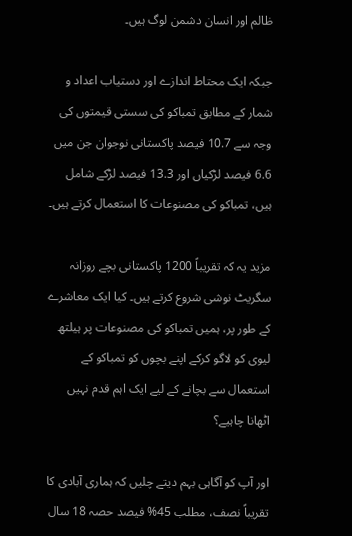ظالم اور انسان دشمن لوگ ہیں۔

جبکہ ایک محتاط اندازے اور دستیاب اعداد و شمار کے مطابق تمباکو کی سستی قیمتوں کی وجہ سے 10.7 فیصد پاکستانی نوجوان جن میں 6.6 فیصد لڑکیاں اور 13.3 فیصد لڑکے شامل ہیں، تمباکو کی مصنوعات کا استعمال کرتے ہیں۔

مزید یہ کہ تقریباً 1200 پاکستانی بچے روزانہ سگریٹ نوشی شروع کرتے ہیں۔ کیا ایک معاشرے کے طور پر، ہمیں تمباکو کی مصنوعات پر ہیلتھ لیوی کو لاگو کرکے اپنے بچوں کو تمباکو کے استعمال سے بچانے کے لیے ایک اہم قدم نہیں اٹھانا چاہیے؟

اور آپ کو آگاہی بہم دیتے چلیں کہ ہماری آبادی کا تقریباً نصف، مطلب 45% فیصد حصہ 18 سال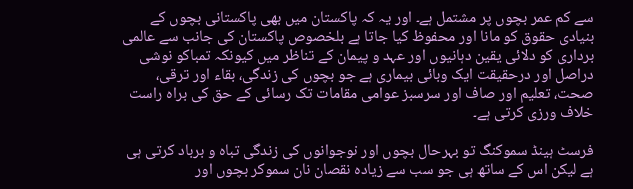سے کم عمر بچوں پر مشتمل ہے۔ اور یہ کہ پاکستان میں بھی پاکستانی بچوں کے بنیادی حقوق کو مانا اور محفوظ کیا جاتا ہے بلخصوص پاکستان کی جانب سے عالمی برداری کو دلائی یقین دہانیوں اور عہد و پیمان کے تناظر میں کیونکہ تمباکو نوشی دراصل اور درحقیقت ایک وبائی بیماری ہے جو بچوں کی زندگی، بقاء اور ترقی، صحت، تعلیم اور صاف اور سرسبز عوامی مقامات تک رسائی کے حق کی براہ راست خلاف ورزی کرتی ہے۔

فرسٹ ہینڈ سموکنگ تو بہرحال بچوں اور نوجوانوں کی زندگی تباہ و برباد کرتی ہی ہے لیکن اس کے ساتھ ہی جو سب سے زیادہ نقصان نان سموکر بچوں اور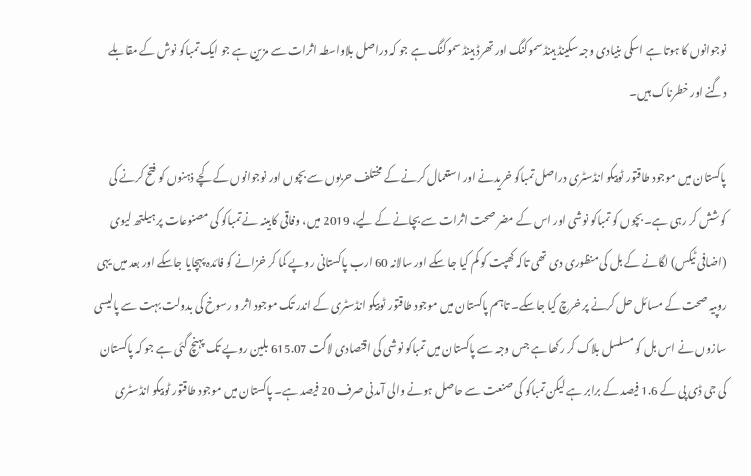نوجوانوں کا ہوتا ہے اسکی بنیادی وجہ سکینڈ ہینڈ سموکنگ اور تھرڈ ہینڈ سموکنگ ہے جو کہ دراصل بلاواسطہ اثرات سے مزین ہے جو ایک تمباکو نوش کے مقابلے دگنے اور خطرناک ہیں۔

پاکستان میں موجود طاقتور ٹوبیکو انڈسٹری دراصل تمباکو خریدنے اور استعمال کرنے کے مختلف حربوں سے بچوں اور نوجوانوں کے کچے ذہنوں کو فتح کرنے کی کوشش کر رہی ہے۔ بچوں کو تمباکو نوشی اور اس کے مضر صحت اثرات سے بچانے کے لیے، 2019 میں، وفاقی کابینہ نے تمباکو کی مصنوعات پر ہیلتھ لیوی (اضافی ٹیکس) لگانے کے بل کی منظوری دی تھی تاکہ کھپت کو کم کیا جا سکے اور سالانہ 60 ارب پاکستانی روپے کما کر خزانے کو فائدہ پہچایا جاسکے اور بعد میں یہی روپیہ صحت کے مسائل حل کرنے پر خرچ کیا جاسکے۔ تاہم پاکستان میں موجود طاقتور ٹوبیکو انڈسٹری کے اندر تک موجود اثر و رسوخ کی بدولت بہت سے پالیسی سازوں نے اس بل کو مسلسل بلاک کر رکھا ہے جس وجہ سے پاکستان میں تمباکو نوشی کی اقتصادی لاگت 615.07 بلین روپے تک پہنچ گئی ہے جو کہ پاکستان کی جی ڈی پی کے 1.6 فیصد کے برابر ہے لیکن تمباکو کی صنعت سے حاصل ہونے والی آمدنی صرف 20 فیصد ہے۔ پاکستان میں موجود طاقتور ٹوبیکو انڈسٹری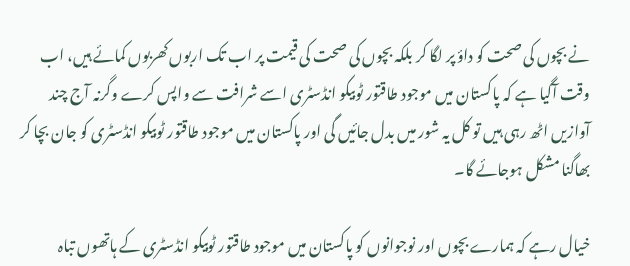نے بچوں کی صحت کو داؤ پر لگا کر بلکہ بچوں کی صحت کی قیمت پر اب تک اربوں کھربوں کمائے ہیں، اب وقت آگیا ہے کہ پاکستان میں موجود طاقتور ٹوبیکو انڈسٹری اسے شرافت سے واپس کرے وگرنہ آج چند آوازیں اٹھ رہی ہیں تو کل یہ شور میں بدل جائیں گی اور پاکستان میں موجود طاقتور ٹوبیکو انڈسٹری کو جان بچا کر بھاگنا مشکل ہوجائے گا۔

خیال رہے کہ ہمارے بچوں اور نوجوانوں کو پاکستان میں موجود طاقتور ٹوبیکو انڈسٹری کے ہاتھوں تباہ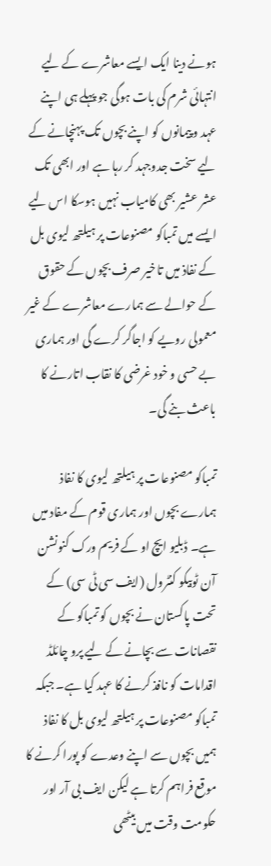ہونے دینا ایک ایسے معاشرے کے لیے انتہائی شرم کی بات ہوگی جو پہلے ہی اپنے عہد و پیمانوں کو اپنے بچوں تک پہنچانے کے لیے سخت جدوجہد کر رہا ہے اور ابھی تک عشر عشیر بھی کامیاب نہیں ہوسکا اس لیے ایسے میں تمباکو مصنوعات پر ہیلتھ لیوی بل کے نفاذ میں تاخیر صرف بچوں کے حقوق کے حوالے سے ہمارے معاشرے کے غیر معمولی رویے کو اجاگر کرے گی اور ہماری بے حسی و خود غرضی کا نقاب اتارنے کا باعث بنے گی۔

تمباکو مصنوعات پر ہیلتھ لیوی کا نفاذ ہمارے بچوں اور ہماری قوم کے مفاد میں ہے۔ ڈبلیو ایچ او کے فریم ورک کنونشن آن ٹوبیکو کنٹرول (ایف سی ٹی سی) کے تحت پاکستان نے بچوں کو تمباکو کے نقصانات سے بچانے کے لیے پرو چائلڈ اقدامات کو نافذ کرنے کا عہد کیا ہے۔ جبکہ تمباکو مصنوعات پر ہیلتھ لیوی بل کا نفاذ ہمیں بچوں سے اپنے وعدے کو پورا کرنے کا موقع فراہم کرتا ہے لیکن ایف بی آر اور حکومت وقت میں بیٹھی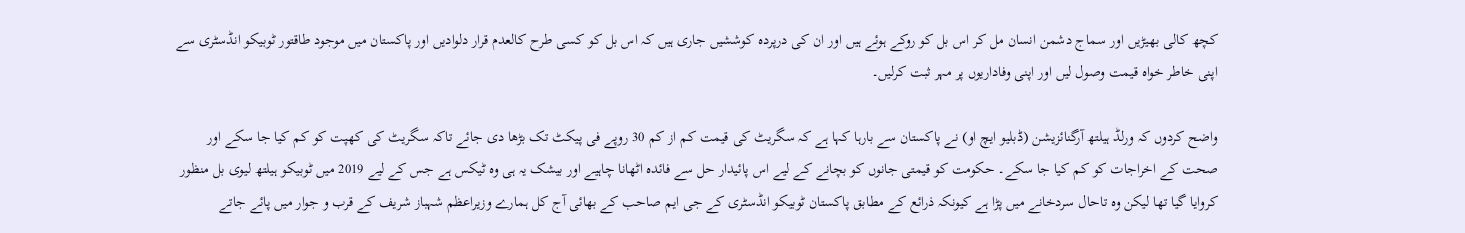کچھ کالی بھیڑیں اور سماج دشمن انسان مل کر اس بل کو روکے ہوئے ہیں اور ان کی درپردہ کوششیں جاری ہیں کہ اس بل کو کسی طرح کالعدم قرار دلوادیں اور پاکستان میں موجود طاقتور ٹوبیکو انڈسٹری سے اپنی خاطر خواہ قیمت وصول لیں اور اپنی وفاداریوں پر مہر ثبت کرلیں۔

واضح کردوں کہ ورلڈ ہیلتھ آرگنائزیشن (ڈبلیو ایچ او) نے پاکستان سے بارہا کہا ہے کہ سگریٹ کی قیمت کم از کم 30 روپے فی پیکٹ تک بڑھا دی جائے تاکہ سگریٹ کی کھپت کو کم کیا جا سکے اور صحت کے اخراجات کو کم کیا جا سکے۔ حکومت کو قیمتی جانوں کو بچانے کے لیے اس پائیدار حل سے فائدہ اٹھانا چاہیے اور بیشک یہ ہی وہ ٹیکس ہے جس کے لیے 2019 میں ٹوبیکو ہیلتھ لیوی بل منظور کروایا گیا تھا لیکن وہ تاحال سردخانے میں پڑا ہے کیونکہ ذرائع کے مطابق پاکستان ٹوبیکو انڈسٹری کے جی ایم صاحب کے بھائی آج کل ہمارے وزیراعظم شہباز شریف کے قرب و جوار میں پائے جاتے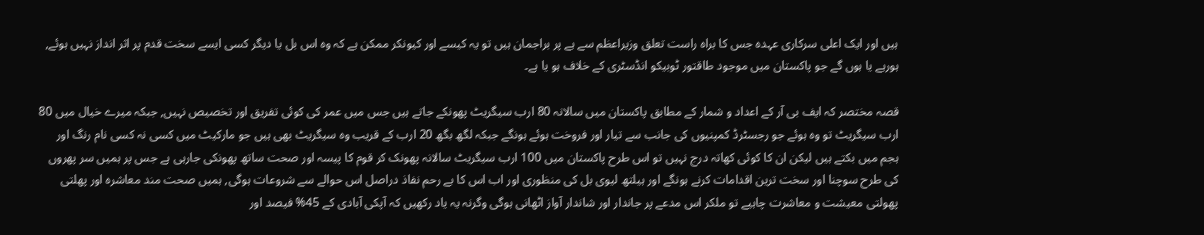ہیں اور ایک اعلی سرکاری عہدہ جس کا براہ راست تعلق وزیراعظم سے ہے پر براجمان ہیں تو یہ کیسے اور کیونکر ممکن ہے کہ وہ اس بل یا دیگر کسی ایسے سخت قدم پر اثر انداز نہیں ہوئے, ہورہے یا ہوں گے جو پاکستان میں موجود طاقتور ٹوبیکو انڈسٹری کے خلاف ہو یا ہے۔

قصہ مختصر کہ ایف بی آر کے اعداد و شمار کے مطابق پاکستان میں سالانہ 80 ارب سیگریٹ پھونکے جاتے ہیں جس میں عمر کی کوئی تفریق اور تخصیص نہیں, جبکہ میرے خیال میں 80 ارب سیگریٹ تو وہ ہوئے جو رجسٹرڈ کمپنیوں کی جانب سے تیار اور فروخت ہوئے ہونگے جبکہ لگھ بگھ 20 ارب کے قریب وہ سیگریٹ بھی ہیں جو مارکیٹ میں کسی نہ کسی نام رنگ اور ہجم میں بکتے ہیں لیکن ان کا کوئی کھاتہ درج نہیں تو اس طرح پاکستان میں 100 ارب سیگریٹ سالانہ پھونک کر قوم کا پیسہ اور صحت ساتھ پھونکی جارہی ہے جس پر ہمیں سر پھروں کی طرح سوچنا اور سخت ترین اقدامات کرنے ہونگے اور ہیلتھ لیوی بل کی منظوری اور اب اس کا بے رحم نفاذ دراصل اس حوالے سے شروعات ہوگی, ہمیں صحت مند معاشرہ اور پھلتی پھولتی معیشت و معاشرت چاہیے تو ملکر اس مدعے پر جاندار اور شاندار آواز اٹھانی ہوگی وگرنہ یہ یاد رکھیں کہ آپکی آبادی کے 45% فیصد اور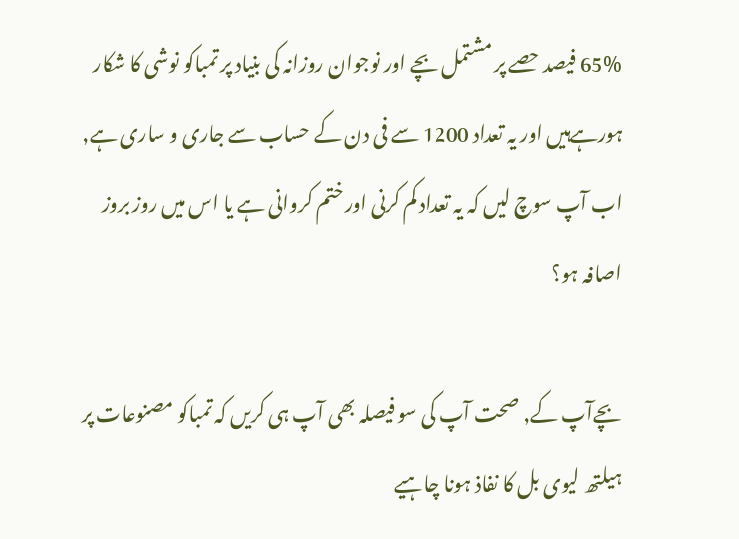65% فیصد حصے پر مشتمل بچے اور نوجوان روزانہ کی بنیاد پر تمباکو نوشی کا شکار ہورہےہیں اور یہ تعداد 1200 سے فی دن کے حساب سے جاری و ساری ہے, اب آپ سوچ لیں کہ یہ تعداد کم کرنی اور ختم کروانی ہے یا اس میں روز بروز اصافہ ہو؟

بچےآپ کے, صحت آپ کی سو فیصلہ بھی آپ ہی کریں کہ تمباکو مصنوعات پر ہیلتھ لیوی بل کا نفاذ ہونا چاہیے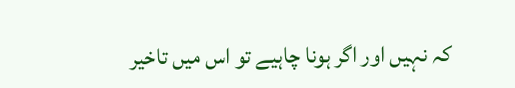کہ نہیں اور اگر ہونا چاہیے تو اس میں تاخیر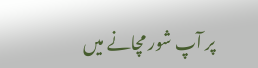پر آپ شور مچانے میں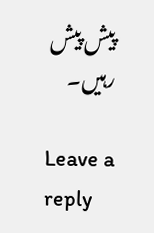پیش پیش رہیں۔

Leave a reply